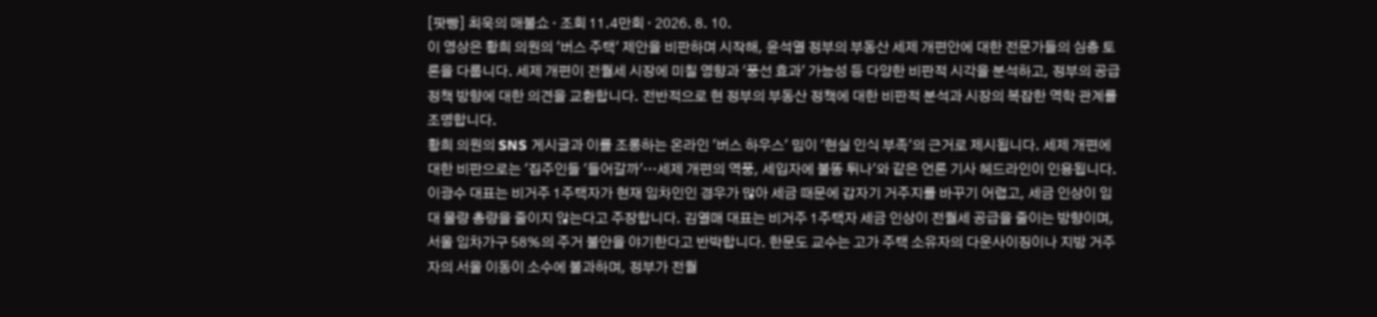[팟빵] 최욱의 매불쇼 · 조회 11.4만회 · 2026. 8. 10.
이 영상은 황희 의원의 '버스 주택' 제안을 비판하며 시작해, 윤석열 정부의 부동산 세제 개편안에 대한 전문가들의 심층 토론을 다룹니다. 세제 개편이 전월세 시장에 미칠 영향과 '풍선 효과' 가능성 등 다양한 비판적 시각을 분석하고, 정부의 공급 정책 방향에 대한 의견을 교환합니다. 전반적으로 현 정부의 부동산 정책에 대한 비판적 분석과 시장의 복잡한 역학 관계를 조명합니다.
황희 의원의 SNS 게시글과 이를 조롱하는 온라인 '버스 하우스' 밈이 '현실 인식 부족'의 근거로 제시됩니다. 세제 개편에 대한 비판으로는 '집주인들 '들어갈까'…세제 개편의 역풍, 세입자에 불똥 튀나'와 같은 언론 기사 헤드라인이 인용됩니다. 이광수 대표는 비거주 1주택자가 현재 임차인인 경우가 많아 세금 때문에 갑자기 거주지를 바꾸기 어렵고, 세금 인상이 임대 물량 총량을 줄이지 않는다고 주장합니다. 김열매 대표는 비거주 1주택자 세금 인상이 전월세 공급을 줄이는 방향이며, 서울 임차가구 58%의 주거 불안을 야기한다고 반박합니다. 한문도 교수는 고가 주택 소유자의 다운사이징이나 지방 거주자의 서울 이동이 소수에 불과하며, 정부가 전월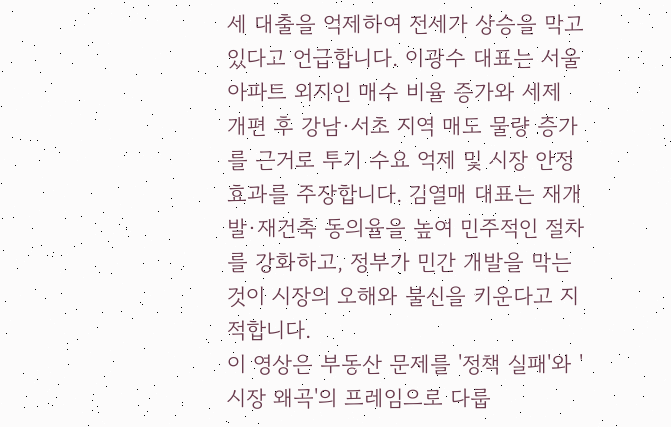세 대출을 억제하여 전세가 상승을 막고 있다고 언급합니다. 이광수 대표는 서울 아파트 외지인 매수 비율 증가와 세제 개편 후 강남·서초 지역 매도 물량 증가를 근거로 투기 수요 억제 및 시장 안정 효과를 주장합니다. 김열매 대표는 재개발·재건축 동의율을 높여 민주적인 절차를 강화하고, 정부가 민간 개발을 막는 것이 시장의 오해와 불신을 키운다고 지적합니다.
이 영상은 부동산 문제를 '정책 실패'와 '시장 왜곡'의 프레임으로 다룹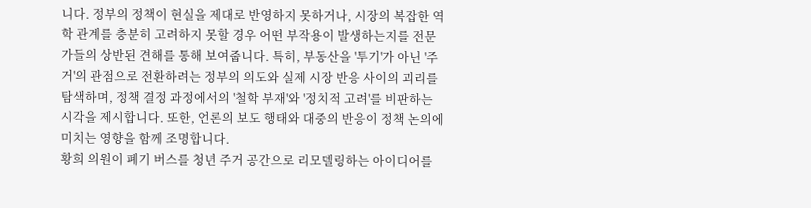니다. 정부의 정책이 현실을 제대로 반영하지 못하거나, 시장의 복잡한 역학 관계를 충분히 고려하지 못할 경우 어떤 부작용이 발생하는지를 전문가들의 상반된 견해를 통해 보여줍니다. 특히, 부동산을 '투기'가 아닌 '주거'의 관점으로 전환하려는 정부의 의도와 실제 시장 반응 사이의 괴리를 탐색하며, 정책 결정 과정에서의 '철학 부재'와 '정치적 고려'를 비판하는 시각을 제시합니다. 또한, 언론의 보도 행태와 대중의 반응이 정책 논의에 미치는 영향을 함께 조명합니다.
황희 의원이 폐기 버스를 청년 주거 공간으로 리모델링하는 아이디어를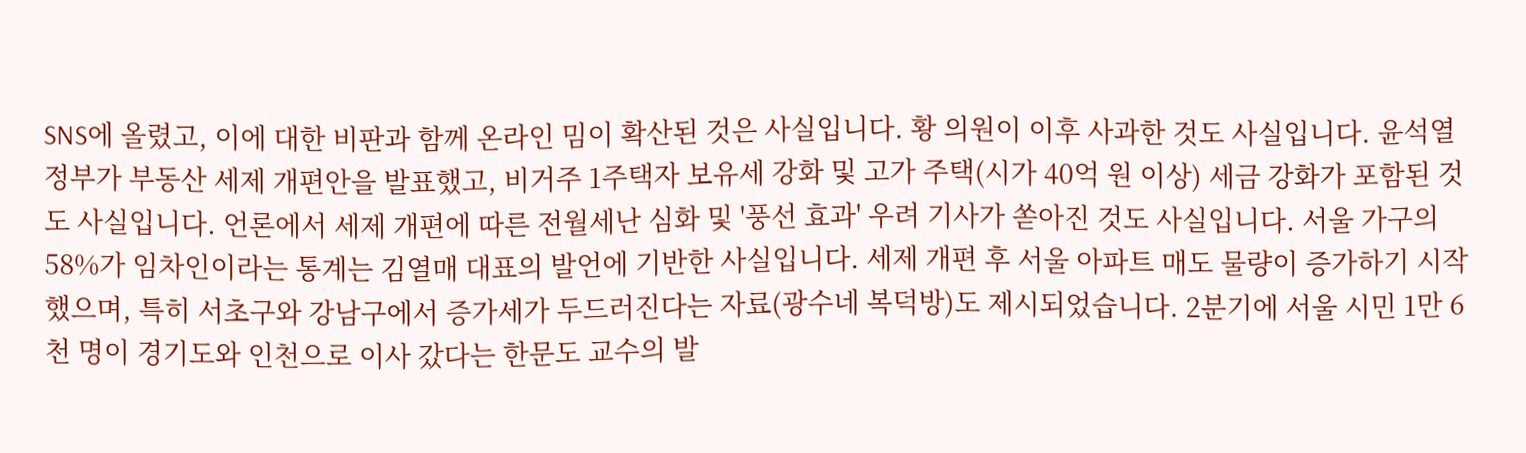SNS에 올렸고, 이에 대한 비판과 함께 온라인 밈이 확산된 것은 사실입니다. 황 의원이 이후 사과한 것도 사실입니다. 윤석열 정부가 부동산 세제 개편안을 발표했고, 비거주 1주택자 보유세 강화 및 고가 주택(시가 40억 원 이상) 세금 강화가 포함된 것도 사실입니다. 언론에서 세제 개편에 따른 전월세난 심화 및 '풍선 효과' 우려 기사가 쏟아진 것도 사실입니다. 서울 가구의 58%가 임차인이라는 통계는 김열매 대표의 발언에 기반한 사실입니다. 세제 개편 후 서울 아파트 매도 물량이 증가하기 시작했으며, 특히 서초구와 강남구에서 증가세가 두드러진다는 자료(광수네 복덕방)도 제시되었습니다. 2분기에 서울 시민 1만 6천 명이 경기도와 인천으로 이사 갔다는 한문도 교수의 발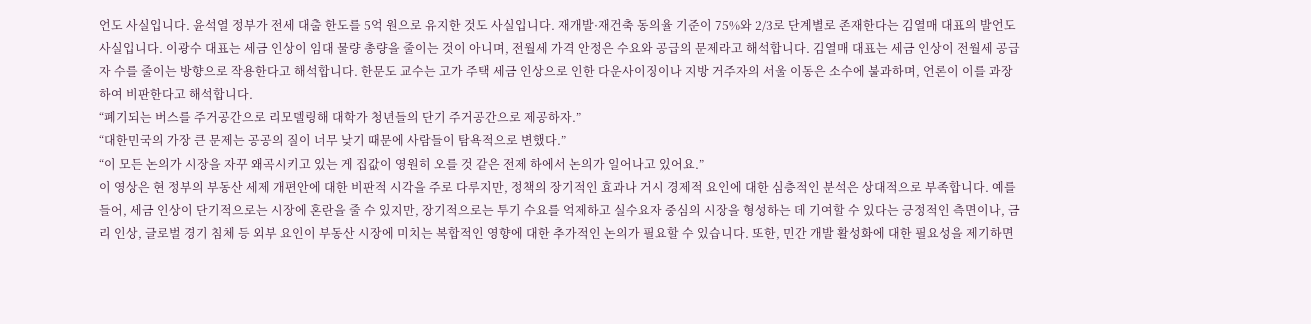언도 사실입니다. 윤석열 정부가 전세 대출 한도를 5억 원으로 유지한 것도 사실입니다. 재개발·재건축 동의율 기준이 75%와 2/3로 단계별로 존재한다는 김열매 대표의 발언도 사실입니다. 이광수 대표는 세금 인상이 임대 물량 총량을 줄이는 것이 아니며, 전월세 가격 안정은 수요와 공급의 문제라고 해석합니다. 김열매 대표는 세금 인상이 전월세 공급자 수를 줄이는 방향으로 작용한다고 해석합니다. 한문도 교수는 고가 주택 세금 인상으로 인한 다운사이징이나 지방 거주자의 서울 이동은 소수에 불과하며, 언론이 이를 과장하여 비판한다고 해석합니다.
“폐기되는 버스를 주거공간으로 리모델링해 대학가 청년들의 단기 주거공간으로 제공하자.”
“대한민국의 가장 큰 문제는 공공의 질이 너무 낮기 때문에 사람들이 탐욕적으로 변했다.”
“이 모든 논의가 시장을 자꾸 왜곡시키고 있는 게 집값이 영원히 오를 것 같은 전제 하에서 논의가 일어나고 있어요.”
이 영상은 현 정부의 부동산 세제 개편안에 대한 비판적 시각을 주로 다루지만, 정책의 장기적인 효과나 거시 경제적 요인에 대한 심층적인 분석은 상대적으로 부족합니다. 예를 들어, 세금 인상이 단기적으로는 시장에 혼란을 줄 수 있지만, 장기적으로는 투기 수요를 억제하고 실수요자 중심의 시장을 형성하는 데 기여할 수 있다는 긍정적인 측면이나, 금리 인상, 글로벌 경기 침체 등 외부 요인이 부동산 시장에 미치는 복합적인 영향에 대한 추가적인 논의가 필요할 수 있습니다. 또한, 민간 개발 활성화에 대한 필요성을 제기하면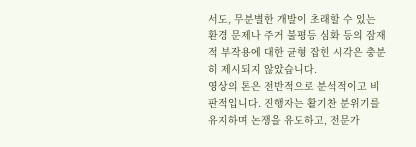서도, 무분별한 개발이 초래할 수 있는 환경 문제나 주거 불평등 심화 등의 잠재적 부작용에 대한 균형 잡힌 시각은 충분히 제시되지 않았습니다.
영상의 톤은 전반적으로 분석적이고 비판적입니다. 진행자는 활기찬 분위기를 유지하며 논쟁을 유도하고, 전문가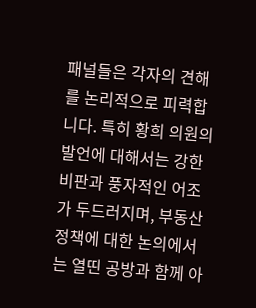패널들은 각자의 견해를 논리적으로 피력합니다. 특히 황희 의원의 발언에 대해서는 강한 비판과 풍자적인 어조가 두드러지며, 부동산 정책에 대한 논의에서는 열띤 공방과 함께 아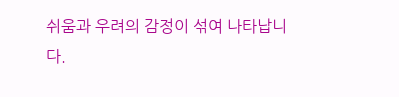쉬움과 우려의 감정이 섞여 나타납니다.